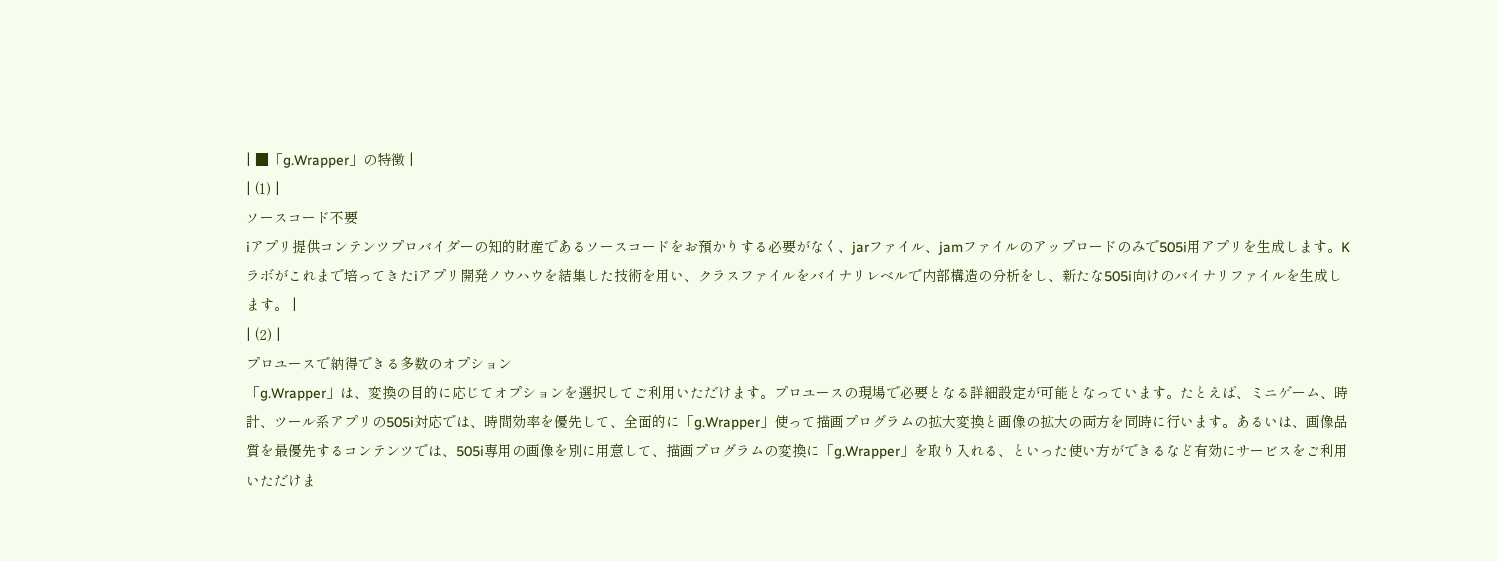| ■「g.Wrapper」の特徴 |
| (1) |
ソースコード不要
iアプリ提供コンテンツプロバイダーの知的財産であるソースコードをお預かりする必要がなく、jarファイル、jamファイルのアップロードのみで505i用アプリを生成します。Kラボがこれまで培ってきたiアプリ開発ノウハウを結集した技術を用い、クラスファイルをバイナリレベルで内部構造の分析をし、新たな505i向けのバイナリファイルを生成します。 |
| (2) |
プロユースで納得できる多数のオプション
「g.Wrapper」は、変換の目的に応じてオプションを選択してご利用いただけます。プロユースの現場で必要となる詳細設定が可能となっています。たとえば、ミニゲーム、時計、ツール系アプリの505i対応では、時間効率を優先して、全面的に「g.Wrapper」使って描画プログラムの拡大変換と画像の拡大の両方を同時に行います。あるいは、画像品質を最優先するコンテンツでは、505i専用の画像を別に用意して、描画プログラムの変換に「g.Wrapper」を取り入れる、といった使い方ができるなど有効にサービスをご利用いただけま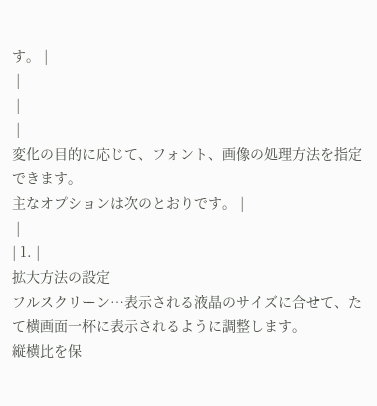す。 |
 |
 |
 |
変化の目的に応じて、フォント、画像の処理方法を指定できます。
主なオプションは次のとおりです。 |
 |
| 1. |
拡大方法の設定
フルスクリーン…表示される液晶のサイズに合せて、たて横画面一杯に表示されるように調整します。
縦横比を保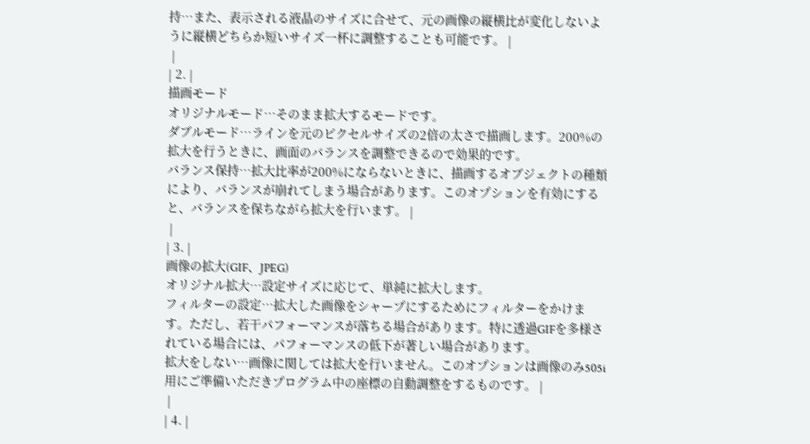持…また、表示される液晶のサイズに合せて、元の画像の縦横比が変化しないように縦横どちらか短いサイズ一杯に調整することも可能です。 |
 |
| 2. |
描画モード
オリジナルモード…そのまま拡大するモードです。
ダブルモード…ラインを元のピクセルサイズの2倍の太さで描画します。200%の拡大を行うときに、画面のバランスを調整できるので効果的です。
バランス保持…拡大比率が200%にならないときに、描画するオブジェクトの種類により、バランスが崩れてしまう場合があります。このオプションを有効にすると、バランスを保ちながら拡大を行います。 |
 |
| 3. |
画像の拡大(GIF、JPEG)
オリジナル拡大…設定サイズに応じて、単純に拡大します。
フィルターの設定…拡大した画像をシャープにするためにフィルターをかけます。ただし、若干パフォーマンスが落ちる場合があります。特に透過GIFを多様されている場合には、パフォーマンスの低下が著しい場合があります。
拡大をしない…画像に関しては拡大を行いません。このオプションは画像のみ505i用にご準備いただきプログラム中の座標の自動調整をするものです。 |
 |
| 4. |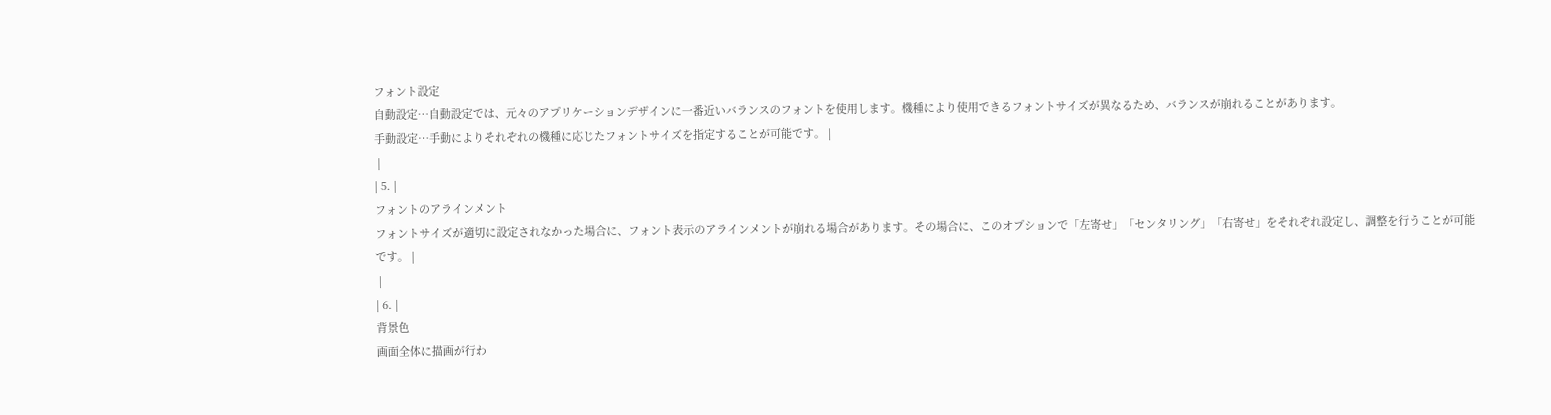フォント設定
自動設定…自動設定では、元々のアプリケーションデザインに一番近いバランスのフォントを使用します。機種により使用できるフォントサイズが異なるため、バランスが崩れることがあります。
手動設定…手動によりそれぞれの機種に応じたフォントサイズを指定することが可能です。 |
 |
| 5. |
フォントのアラインメント
フォントサイズが適切に設定されなかった場合に、フォント表示のアラインメントが崩れる場合があります。その場合に、このオプションで「左寄せ」「センタリング」「右寄せ」をそれぞれ設定し、調整を行うことが可能です。 |
 |
| 6. |
背景色
画面全体に描画が行わ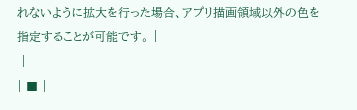れないように拡大を行った場合、アプリ描画領域以外の色を指定することが可能です。 |
 |
| ■ |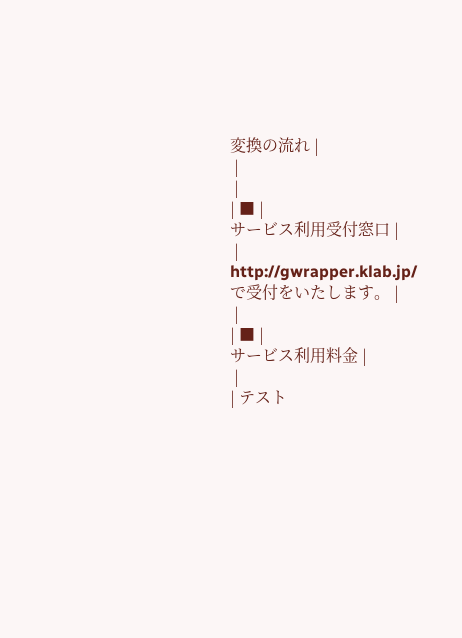変換の流れ |
 |
 |
| ■ |
サービス利用受付窓口 |
 |
http://gwrapper.klab.jp/ で受付をいたします。 |
 |
| ■ |
サービス利用料金 |
 |
| テスト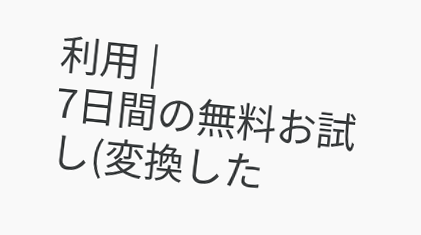利用 |
7日間の無料お試し(変換した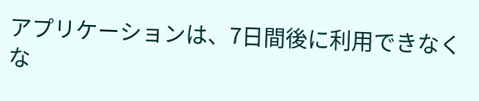アプリケーションは、7日間後に利用できなくな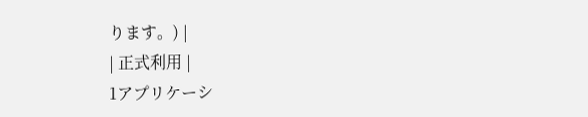ります。) |
| 正式利用 |
1アプリケーシ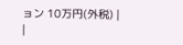ョン 10万円(外税) |
|